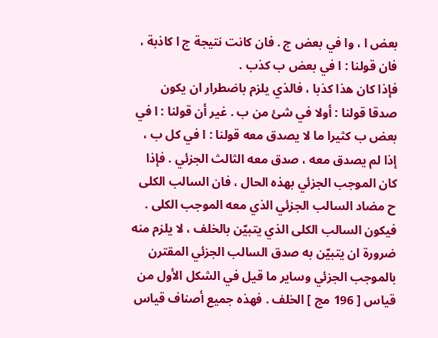بعض ا ، وا في بعض ج . فان كانت نتيجة ج ا كاذبة ، فان قولنا : ا في بعض ب كذب .
فإذا كان هذا كذبا ، فالذي يلزم باضطرار ان يكون صدقا قولنا : أولا في شئ من ب . غير أن قولنا : ا في بعض ب كثيرا ما لا يصدق معه قولنا : ا في كل ب ، إذا لم يصدق معه ، صدق معه الثالث الجزئي . فإذا كان الموجب الجزئي بهذه الحال ، فان السالب الكلى ح مضاد السالب الجزئي الذي معه الموجب الكلى .
فيكون السالب الكلى الذي يتبيّن بالخلف ، لا يلزم منه ضرورة ان يتبيّن به صدق السالب الجزئي المقترن بالموجب الجزئي وساير ما قيل في الشكل الأول من قياس [ 196 مج ] الخلف . فهذه جميع أصناف قياس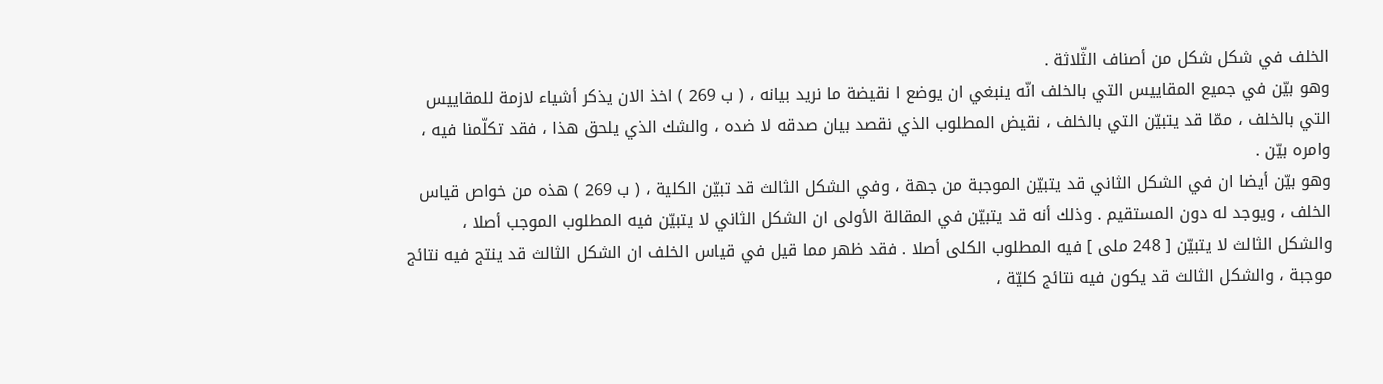الخلف في شكل شكل من أصناف الثّلاثة .
وهو بيّن في جميع المقاييس التي بالخلف انّه ينبغي ان يوضع ا نقيضة ما نريد بيانه ، ( ب 269 ) اخذ الان يذكر أشياء لازمة للمقاييس التي بالخلف ، ممّا قد يتبيّن التي بالخلف ، نقيض المطلوب الذي نقصد بيان صدقه لا ضده ، والشك الذي يلحق هذا ، فقد تكلّمنا فيه ، وامره بيّن .
وهو بيّن أيضا ان في الشكل الثاني قد يتبيّن الموجبة من جهة ، وفي الشكل الثالث قد تبيّن الكلية ، ( ب 269 ) هذه من خواص قياس الخلف ، ويوجد له دون المستقيم . وذلك أنه قد يتبيّن في المقالة الأولى ان الشكل الثاني لا يتبيّن فيه المطلوب الموجب أصلا ، والشكل الثالث لا يتبيّن [ 248 ملى ] فيه المطلوب الكلى أصلا . فقد ظهر مما قيل في قياس الخلف ان الشكل الثالث قد ينتج فيه نتائج موجبة ، والشكل الثالث قد يكون فيه نتائج كليّة ،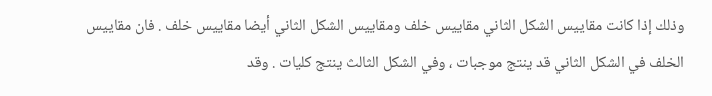وذلك إذا كانت مقاييس الشكل الثاني مقاييس خلف ومقاييس الشكل الثاني أيضا مقاييس خلف . فان مقاييس الخلف في الشكل الثاني قد ينتج موجبات ، وفي الشكل الثالث ينتج كليات . وقد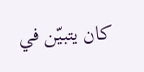كان يتبيّن في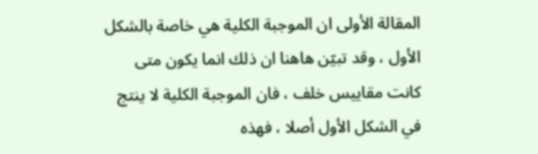المقالة الأولى ان الموجبة الكلية هي خاصة بالشكل الأول ، وقد تبيّن هاهنا ان ذلك انما يكون متى كانت مقاييس خلف ، فان الموجبة الكلية لا ينتج في الشكل الأول أصلا ، فهذه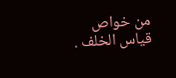من خواص قياس الخلف .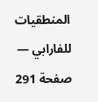المنطقيات للفارابي — صفحة 291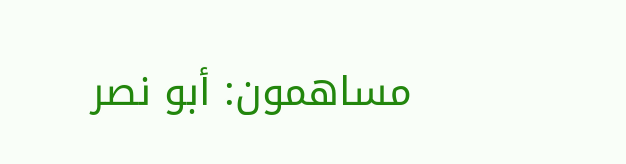مساهمون: أبو نصر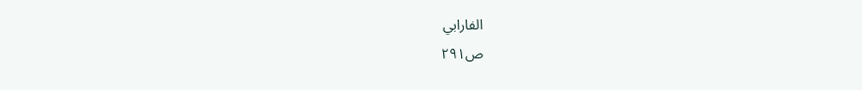الفارابي
ص٢٩١